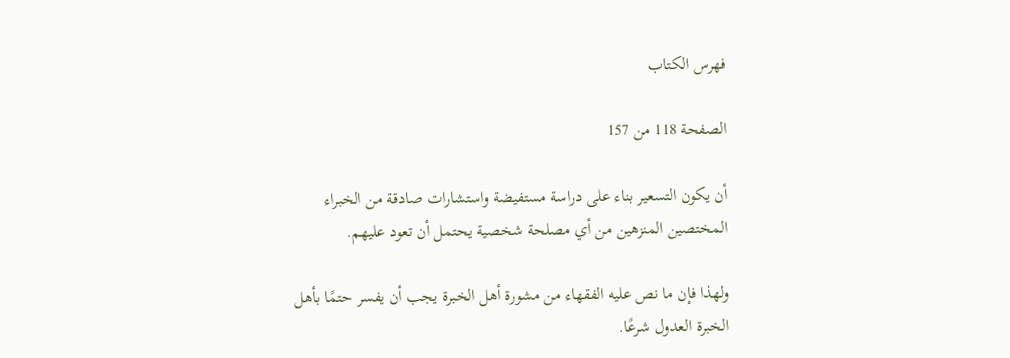فهرس الكتاب

الصفحة 118 من 157

أن يكون التسعير بناء على دراسة مستفيضة واستشارات صادقة من الخبراء المختصين المنزهين من أي مصلحة شخصية يحتمل أن تعود عليهم.

ولهذا فإن ما نص عليه الفقهاء من مشورة أهل الخبرة يجب أن يفسر حتمًا بأهل الخبرة العدول شرعًا.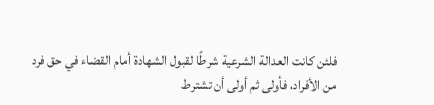فلئن كانت العدالة الشرعية شرطًا لقبول الشهادة أمام القضاء في حق فرد من الأفراد، فأولى ثم أولى أن تشترط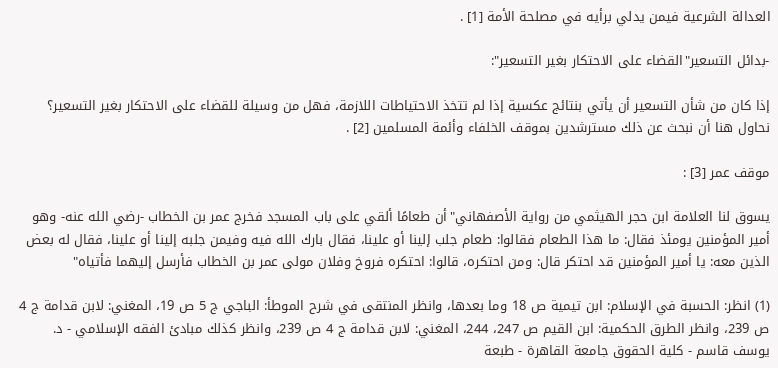العدالة الشرعية فيمن يدلي برأيه في مصلحة الأمة [1] .

-بدائل التسعير"القضاء على الاحتكار بغير التسعير":

إذا كان من شأن التسعير أن يأتي بنتائج عكسية إذا لم تتخذ الاحتياطات اللازمة، فهل من وسيلة للقضاء على الاحتكار بغير التسعير؟ نحاول هنا أن نبحث عن ذلك مسترشدين بموقف الخلفاء وأئمة المسلمين [2] .

موقف عمر [3] :

يسوق لنا العلامة ابن حجر الهيثمي من رواية الأصفهاني"أن طعامًا ألقي على باب المسجد فخرج عمر بن الخطاب -رضي الله عنه- وهو أمير المؤمنين يومئذ فقال: ما هذا الطعام فقالوا: طعام جلب إلينا أو علينا، فقال بارك الله فيه وفيمن جلبه إلينا أو علينا، فقال له بعض الذين معه: يا أمير المؤمنين قد احتكر قال: ومن احتكره، قالوا: احتكره فروخ وفلان مولى عمر بن الخطاب فأرسل إليهما فأتياه"

(1) انظر: الحسبة في الإسلام: ابن تيمية ص 18 وما بعدها، وانظر المنتقى في شرح الموطأ: الباجي ج 5 ص 19، المغني: لابن قدامة ج 4 ص 239، وانظر الطرق الحكمية: ابن القيم ص 247، 244، المغني: لابن قدامة ج 4 ص 239، وانظر كذلك مبادئ الفقه الإسلامي - د. يوسف قاسم - كلية الحقوق جامعة القاهرة - طبعة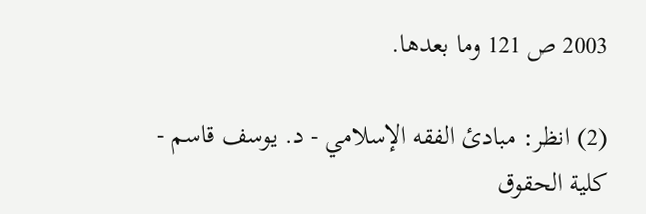2003 ص 121 وما بعدها.

(2) انظر: مبادئ الفقه الإسلامي - د. يوسف قاسم - كلية الحقوق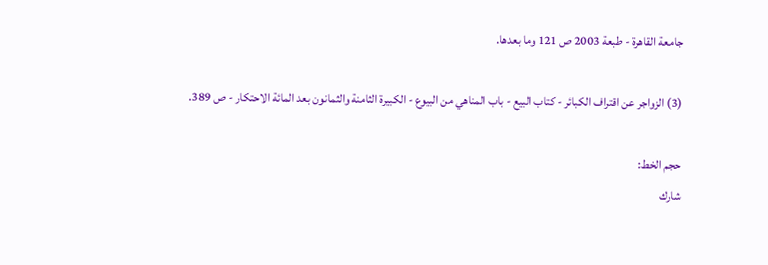جامعة القاهرة - طبعة 2003 ص 121 وما بعدها.

(3) الزواجر عن اقتراف الكبائر - كتاب البيع - باب المناهي من البيوع - الكبيرة الثامنة والثمانون بعد المائة الاحتكار - ص 389.

حجم الخط:
شارك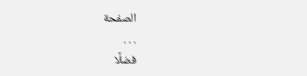الصفحة
. . .
فضلًا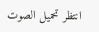انتظر تحميل الصوت